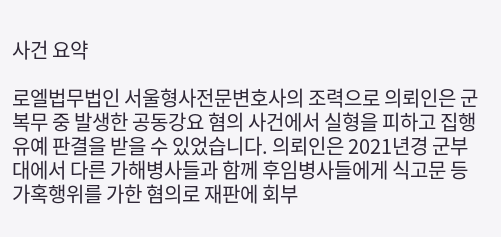사건 요약

로엘법무법인 서울형사전문변호사의 조력으로 의뢰인은 군 복무 중 발생한 공동강요 혐의 사건에서 실형을 피하고 집행유예 판결을 받을 수 있었습니다. 의뢰인은 2021년경 군부대에서 다른 가해병사들과 함께 후임병사들에게 식고문 등 가혹행위를 가한 혐의로 재판에 회부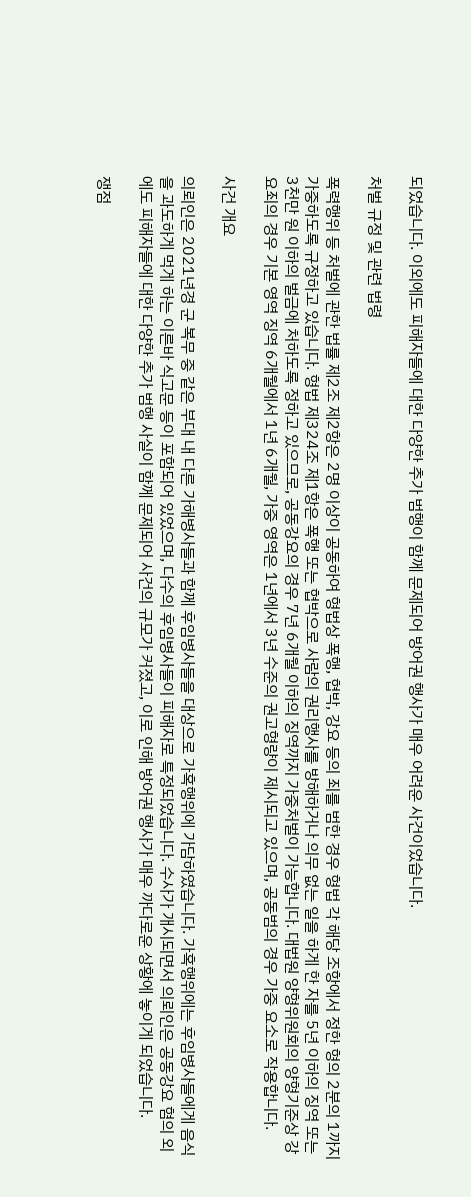되었습니다. 이외에도 피해자들에 대한 다양한 추가 범행이 함께 문제되어 방어권 행사가 매우 어려운 사건이었습니다.

처벌 규정 및 관련 법령

폭력행위 등 처벌에 관한 법률 제2조 제2항은 2명 이상이 공동하여 형법상 폭행, 협박, 강요 등의 죄를 범한 경우 형법 각 해당 조항에서 정한 형의 2분의 1까지 가중하도록 규정하고 있습니다. 형법 제324조 제1항은 폭행 또는 협박으로 사람의 권리행사를 방해하거나 의무 없는 일을 하게 한 자를 5년 이하의 징역 또는 3천만 원 이하의 벌금에 처하도록 정하고 있으므로, 공동강요의 경우 7년 6개월 이하의 징역까지 가중처벌이 가능합니다. 대법원 양형위원회의 양형기준상 강요죄의 경우 기본 영역 징역 6개월에서 1년 6개월, 가중 영역은 1년에서 3년 수준의 권고형량이 제시되고 있으며, 공동범의 경우 가중 요소로 작용합니다.

사건 개요

의뢰인은 2021년경 군 복무 중 같은 부대 내 다른 가해병사들과 함께 후임병사들을 대상으로 가혹행위에 가담하였습니다. 가혹행위에는 후임병사들에게 음식을 과도하게 먹게 하는 이른바 식고문 등이 포함되어 있었으며, 다수의 후임병사들이 피해자로 특정되었습니다. 수사가 개시되면서 의뢰인은 공동강요 혐의 외에도 피해자들에 대한 다양한 추가 범행 사실이 함께 문제되어 사건의 규모가 커졌고, 이로 인해 방어권 행사가 매우 까다로운 상황에 놓이게 되었습니다.

쟁점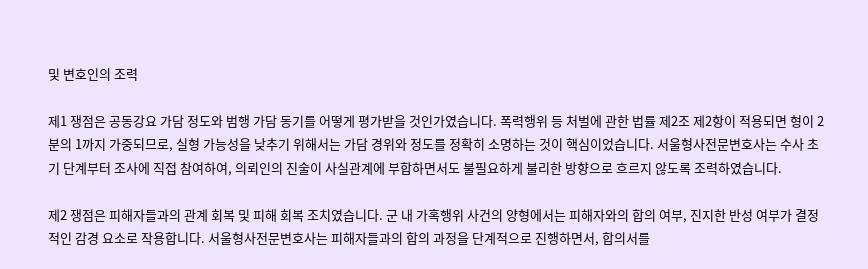및 변호인의 조력

제1 쟁점은 공동강요 가담 정도와 범행 가담 동기를 어떻게 평가받을 것인가였습니다. 폭력행위 등 처벌에 관한 법률 제2조 제2항이 적용되면 형이 2분의 1까지 가중되므로, 실형 가능성을 낮추기 위해서는 가담 경위와 정도를 정확히 소명하는 것이 핵심이었습니다. 서울형사전문변호사는 수사 초기 단계부터 조사에 직접 참여하여, 의뢰인의 진술이 사실관계에 부합하면서도 불필요하게 불리한 방향으로 흐르지 않도록 조력하였습니다.

제2 쟁점은 피해자들과의 관계 회복 및 피해 회복 조치였습니다. 군 내 가혹행위 사건의 양형에서는 피해자와의 합의 여부, 진지한 반성 여부가 결정적인 감경 요소로 작용합니다. 서울형사전문변호사는 피해자들과의 합의 과정을 단계적으로 진행하면서, 합의서를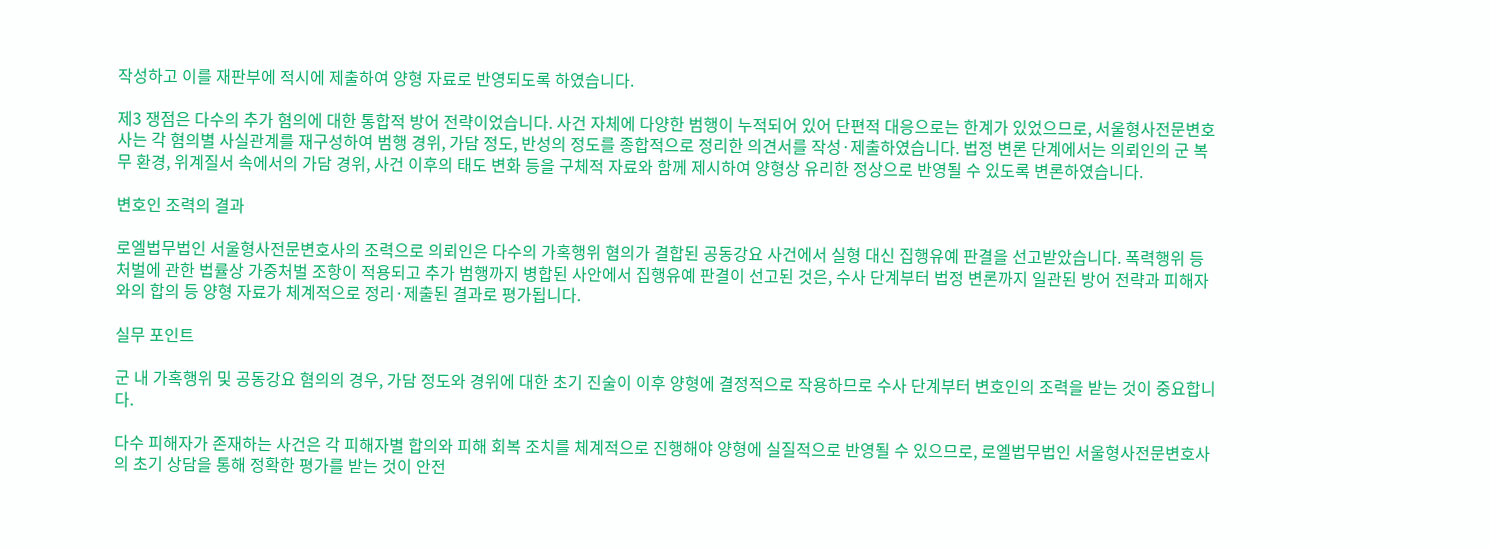작성하고 이를 재판부에 적시에 제출하여 양형 자료로 반영되도록 하였습니다.

제3 쟁점은 다수의 추가 혐의에 대한 통합적 방어 전략이었습니다. 사건 자체에 다양한 범행이 누적되어 있어 단편적 대응으로는 한계가 있었으므로, 서울형사전문변호사는 각 혐의별 사실관계를 재구성하여 범행 경위, 가담 정도, 반성의 정도를 종합적으로 정리한 의견서를 작성·제출하였습니다. 법정 변론 단계에서는 의뢰인의 군 복무 환경, 위계질서 속에서의 가담 경위, 사건 이후의 태도 변화 등을 구체적 자료와 함께 제시하여 양형상 유리한 정상으로 반영될 수 있도록 변론하였습니다.

변호인 조력의 결과

로엘법무법인 서울형사전문변호사의 조력으로 의뢰인은 다수의 가혹행위 혐의가 결합된 공동강요 사건에서 실형 대신 집행유예 판결을 선고받았습니다. 폭력행위 등 처벌에 관한 법률상 가중처벌 조항이 적용되고 추가 범행까지 병합된 사안에서 집행유예 판결이 선고된 것은, 수사 단계부터 법정 변론까지 일관된 방어 전략과 피해자와의 합의 등 양형 자료가 체계적으로 정리·제출된 결과로 평가됩니다.

실무 포인트

군 내 가혹행위 및 공동강요 혐의의 경우, 가담 정도와 경위에 대한 초기 진술이 이후 양형에 결정적으로 작용하므로 수사 단계부터 변호인의 조력을 받는 것이 중요합니다.

다수 피해자가 존재하는 사건은 각 피해자별 합의와 피해 회복 조치를 체계적으로 진행해야 양형에 실질적으로 반영될 수 있으므로, 로엘법무법인 서울형사전문변호사의 초기 상담을 통해 정확한 평가를 받는 것이 안전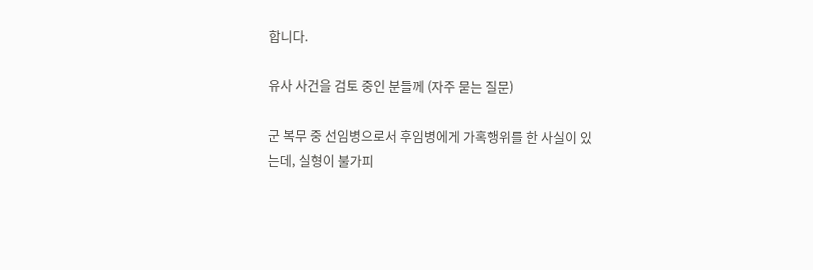합니다.

유사 사건을 검토 중인 분들께 (자주 묻는 질문)

군 복무 중 선임병으로서 후임병에게 가혹행위를 한 사실이 있는데, 실형이 불가피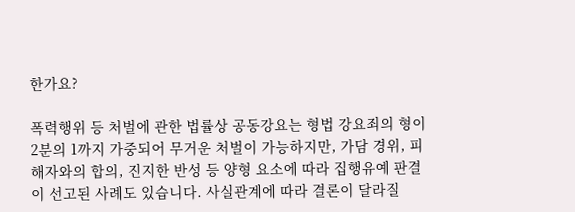한가요?

폭력행위 등 처벌에 관한 법률상 공동강요는 형법 강요죄의 형이 2분의 1까지 가중되어 무거운 처벌이 가능하지만, 가담 경위, 피해자와의 합의, 진지한 반성 등 양형 요소에 따라 집행유예 판결이 선고된 사례도 있습니다. 사실관계에 따라 결론이 달라질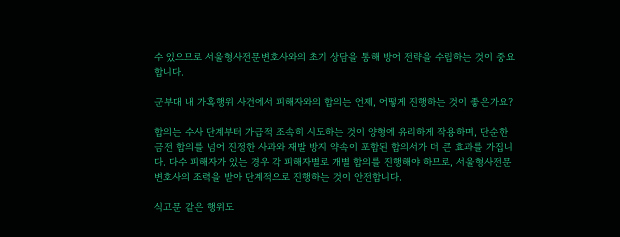수 있으므로 서울형사전문변호사와의 초기 상담을 통해 방어 전략을 수립하는 것이 중요합니다.

군부대 내 가혹행위 사건에서 피해자와의 합의는 언제, 어떻게 진행하는 것이 좋은가요?

합의는 수사 단계부터 가급적 조속히 시도하는 것이 양형에 유리하게 작용하며, 단순한 금전 합의를 넘어 진정한 사과와 재발 방지 약속이 포함된 합의서가 더 큰 효과를 가집니다. 다수 피해자가 있는 경우 각 피해자별로 개별 합의를 진행해야 하므로, 서울형사전문변호사의 조력을 받아 단계적으로 진행하는 것이 안전합니다.

식고문 같은 행위도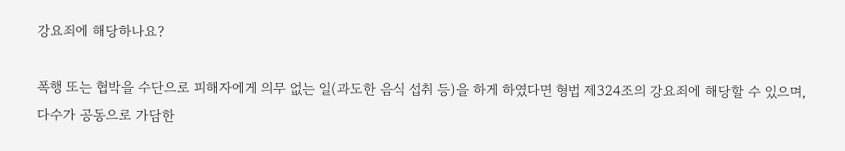강요죄에 해당하나요?

폭행 또는 협박을 수단으로 피해자에게 의무 없는 일(과도한 음식 섭취 등)을 하게 하였다면 형법 제324조의 강요죄에 해당할 수 있으며, 다수가 공동으로 가담한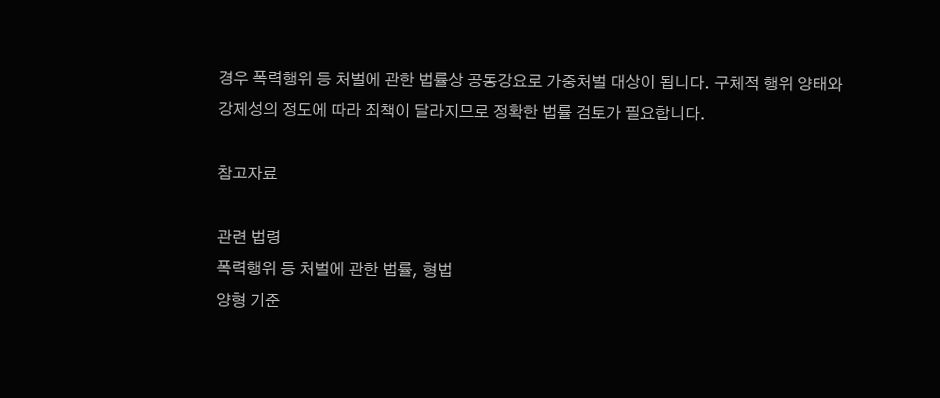경우 폭력행위 등 처벌에 관한 법률상 공동강요로 가중처벌 대상이 됩니다. 구체적 행위 양태와 강제성의 정도에 따라 죄책이 달라지므로 정확한 법률 검토가 필요합니다.

참고자료

관련 법령
폭력행위 등 처벌에 관한 법률, 형법
양형 기준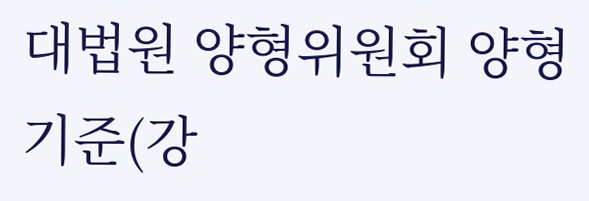대법원 양형위원회 양형기준(강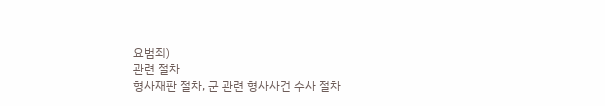요범죄)
관련 절차
형사재판 절차, 군 관련 형사사건 수사 절차